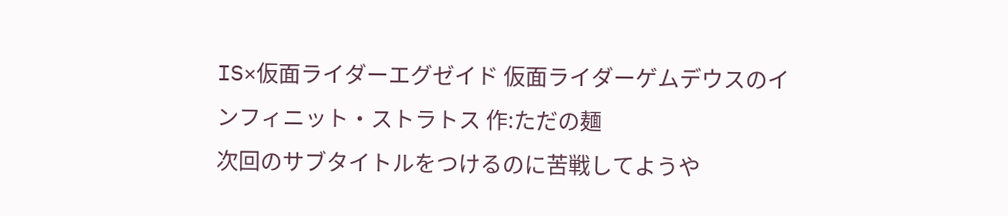IS×仮面ライダーエグゼイド 仮面ライダーゲムデウスのインフィニット・ストラトス 作:ただの麺
次回のサブタイトルをつけるのに苦戦してようや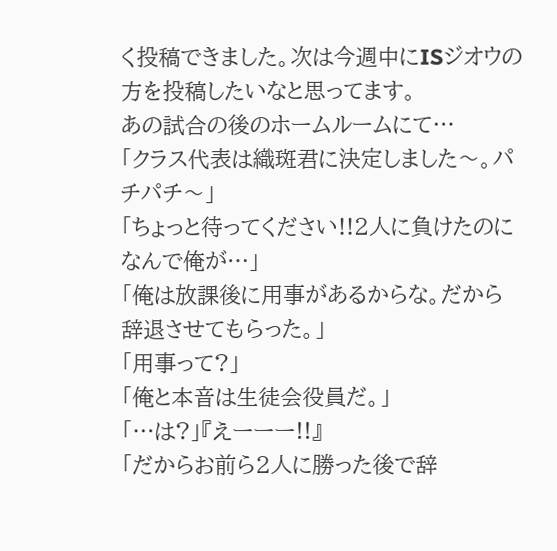く投稿できました。次は今週中にISジオウの方を投稿したいなと思ってます。
あの試合の後のホームルームにて…
「クラス代表は織斑君に決定しました〜。パチパチ〜」
「ちょっと待ってください!!2人に負けたのになんで俺が…」
「俺は放課後に用事があるからな。だから辞退させてもらった。」
「用事って?」
「俺と本音は生徒会役員だ。」
「…は?」『えーーー!!』
「だからお前ら2人に勝った後で辞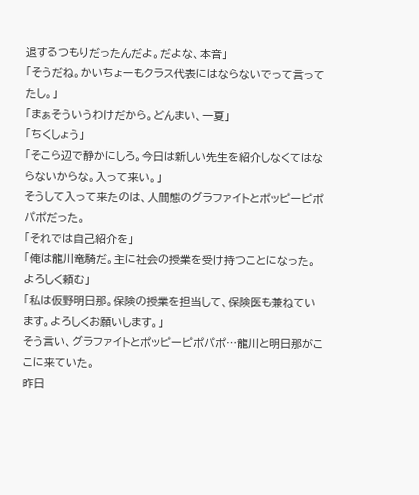退するつもりだったんだよ。だよな、本音」
「そうだね。かいちょーもクラス代表にはならないでって言ってたし。」
「まぁそういうわけだから。どんまい、一夏」
「ちくしょう」
「そこら辺で静かにしろ。今日は新しい先生を紹介しなくてはならないからな。入って来い。」
そうして入って来たのは、人間態のグラファイトとポッピーピポパポだった。
「それでは自己紹介を」
「俺は龍川竜騎だ。主に社会の授業を受け持つことになった。よろしく頼む」
「私は仮野明日那。保険の授業を担当して、保険医も兼ねています。よろしくお願いします。」
そう言い、グラファイトとポッピーピポパポ…龍川と明日那がここに来ていた。
昨日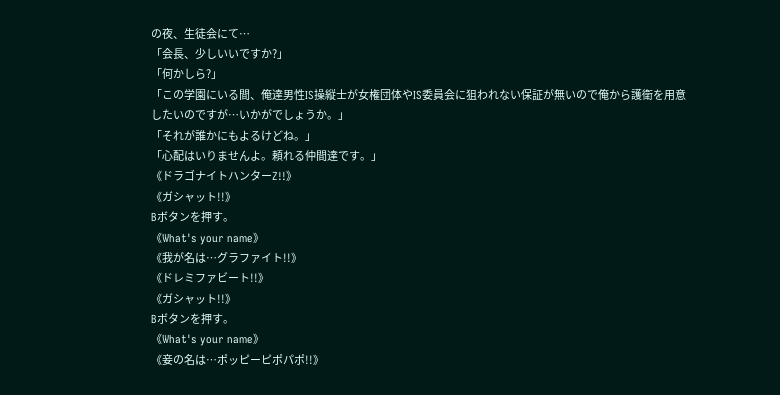の夜、生徒会にて…
「会長、少しいいですか?」
「何かしら?」
「この学園にいる間、俺達男性IS操縦士が女権団体やIS委員会に狙われない保証が無いので俺から護衛を用意したいのですが…いかがでしょうか。」
「それが誰かにもよるけどね。」
「心配はいりませんよ。頼れる仲間達です。」
《ドラゴナイトハンターZ!!》
《ガシャット!!》
Bボタンを押す。
《What's your name》
《我が名は…グラファイト!!》
《ドレミファビート!!》
《ガシャット!!》
Bボタンを押す。
《What's your name》
《妾の名は…ポッピーピポパポ!!》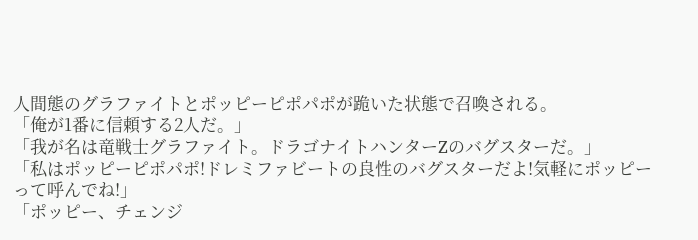人間態のグラファイトとポッピーピポパポが跪いた状態で召喚される。
「俺が1番に信頼する2人だ。」
「我が名は竜戦士グラファイト。ドラゴナイトハンターZのバグスターだ。」
「私はポッピーピポパポ!ドレミファビートの良性のバグスターだよ!気軽にポッピーって呼んでね!」
「ポッピー、チェンジ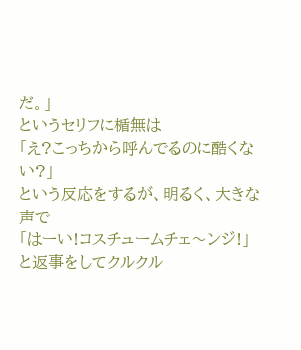だ。」
というセリフに楯無は
「え?こっちから呼んでるのに酷くない?」
という反応をするが、明るく、大きな声で
「はーい!コスチュームチェ〜ンジ!」
と返事をしてクルクル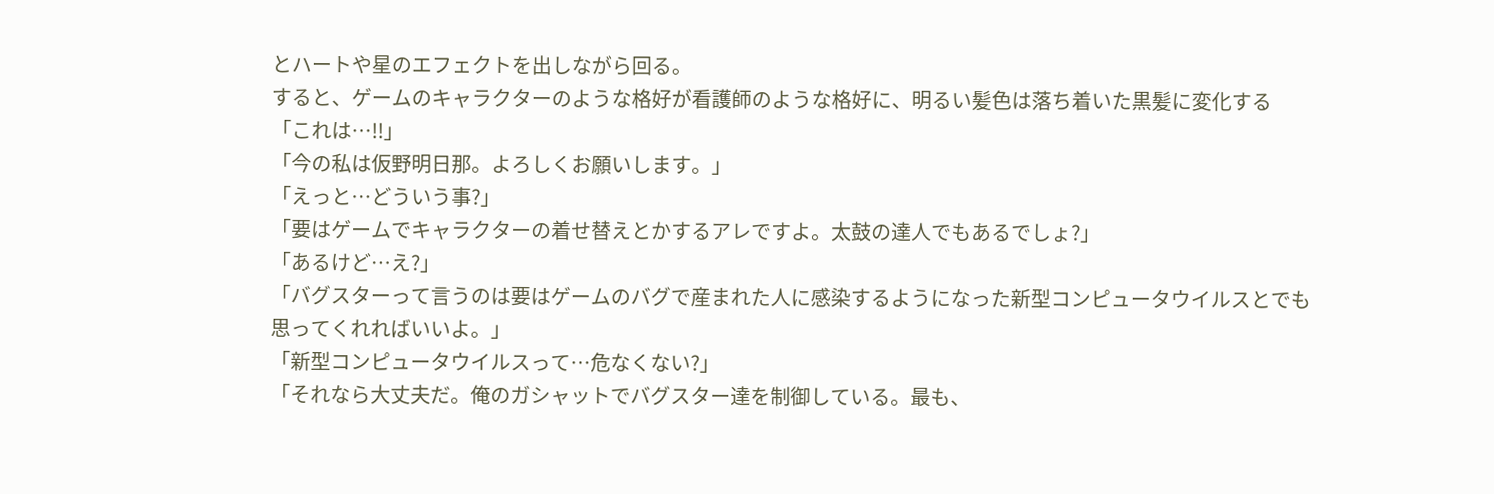とハートや星のエフェクトを出しながら回る。
すると、ゲームのキャラクターのような格好が看護師のような格好に、明るい髪色は落ち着いた黒髪に変化する
「これは…!!」
「今の私は仮野明日那。よろしくお願いします。」
「えっと…どういう事?」
「要はゲームでキャラクターの着せ替えとかするアレですよ。太鼓の達人でもあるでしょ?」
「あるけど…え?」
「バグスターって言うのは要はゲームのバグで産まれた人に感染するようになった新型コンピュータウイルスとでも思ってくれればいいよ。」
「新型コンピュータウイルスって…危なくない?」
「それなら大丈夫だ。俺のガシャットでバグスター達を制御している。最も、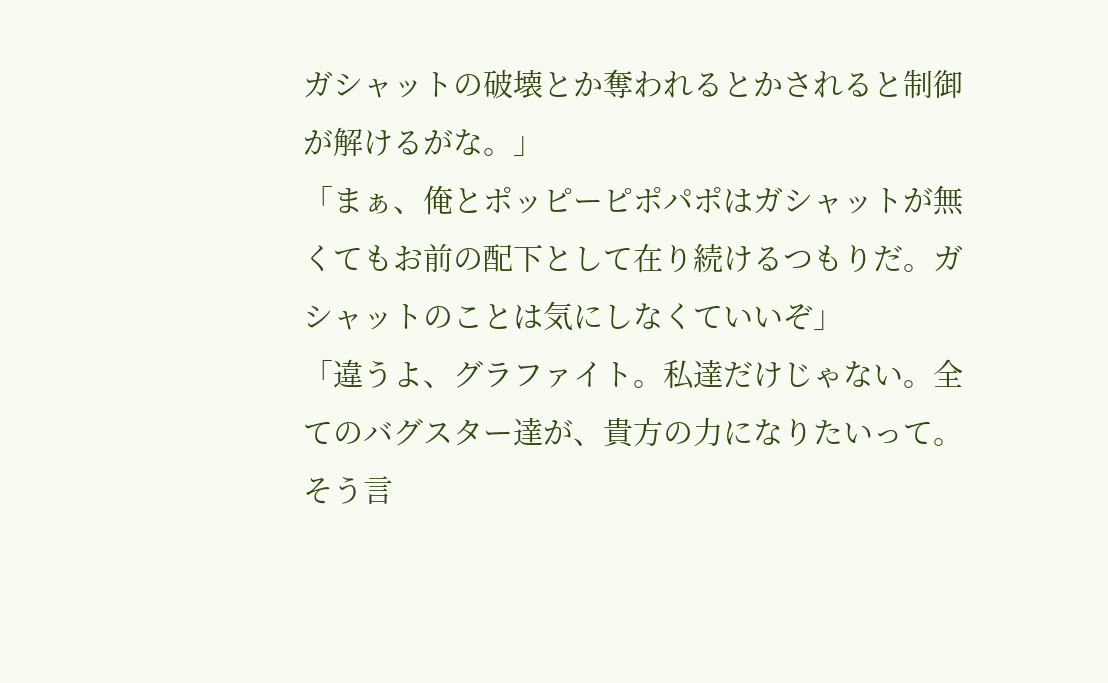ガシャットの破壊とか奪われるとかされると制御が解けるがな。」
「まぁ、俺とポッピーピポパポはガシャットが無くてもお前の配下として在り続けるつもりだ。ガシャットのことは気にしなくていいぞ」
「違うよ、グラファイト。私達だけじゃない。全てのバグスター達が、貴方の力になりたいって。そう言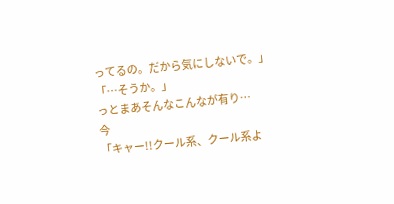ってるの。だから気にしないで。」
「…そうか。」
っとまあそんなこんなが有り…
今
「キャー!!クール系、クール系よ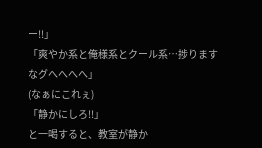ー!!」
「爽やか系と俺様系とクール系…捗りますなグへへへへ」
(なぁにこれぇ)
「静かにしろ!!」
と一喝すると、教室が静か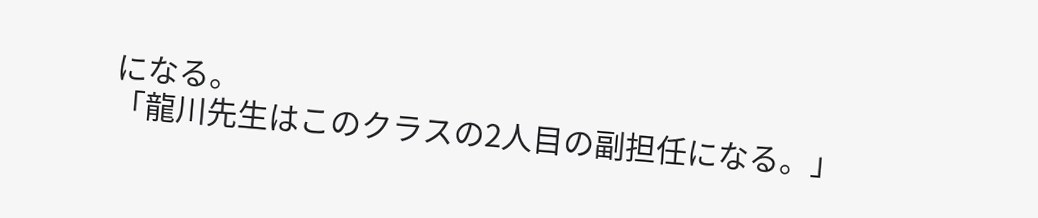になる。
「龍川先生はこのクラスの2人目の副担任になる。」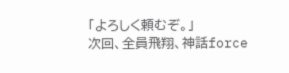「よろしく頼むぞ。」
次回、全員飛翔、神話force